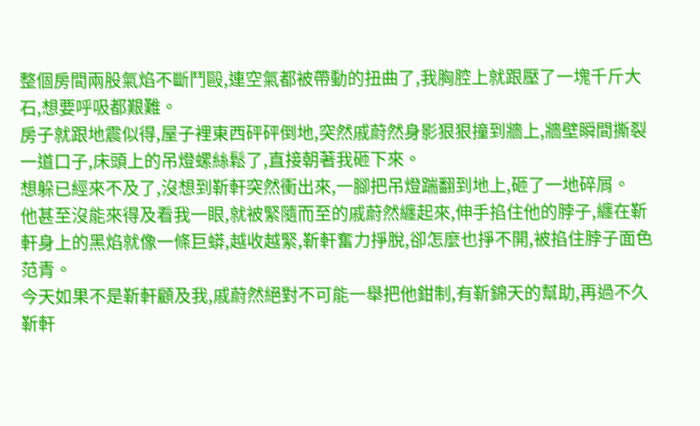整個房間兩股氣焰不斷鬥毆,連空氣都被帶動的扭曲了,我胸腔上就跟壓了一塊千斤大石,想要呼吸都艱難。
房子就跟地震似得,屋子裡東西砰砰倒地,突然戚蔚然身影狠狠撞到牆上,牆壁瞬間撕裂一道口子,床頭上的吊燈螺絲鬆了,直接朝著我砸下來。
想躲已經來不及了,沒想到靳軒突然衝出來,一腳把吊燈踹翻到地上,砸了一地碎屑。
他甚至沒能來得及看我一眼,就被緊隨而至的戚蔚然纏起來,伸手掐住他的脖子,纏在靳軒身上的黑焰就像一條巨蟒,越收越緊,靳軒奮力掙脫,卻怎麼也掙不開,被掐住脖子面色范青。
今天如果不是靳軒顧及我,戚蔚然絕對不可能一舉把他鉗制,有靳錦天的幫助,再過不久靳軒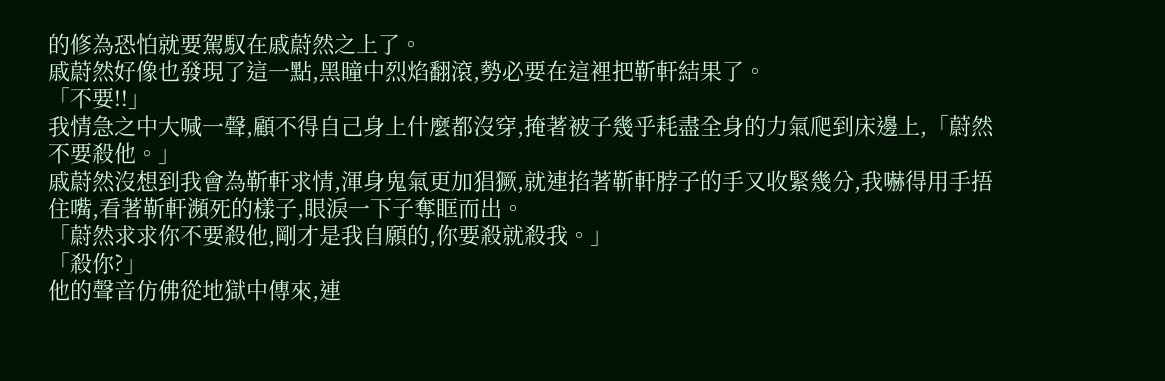的修為恐怕就要駕馭在戚蔚然之上了。
戚蔚然好像也發現了這一點,黑瞳中烈焰翻滾,勢必要在這裡把靳軒結果了。
「不要!!」
我情急之中大喊一聲,顧不得自己身上什麼都沒穿,掩著被子幾乎耗盡全身的力氣爬到床邊上,「蔚然不要殺他。」
戚蔚然沒想到我會為靳軒求情,渾身鬼氣更加猖獗,就連掐著靳軒脖子的手又收緊幾分,我嚇得用手捂住嘴,看著靳軒瀕死的樣子,眼淚一下子奪眶而出。
「蔚然求求你不要殺他,剛才是我自願的,你要殺就殺我。」
「殺你?」
他的聲音仿佛從地獄中傳來,連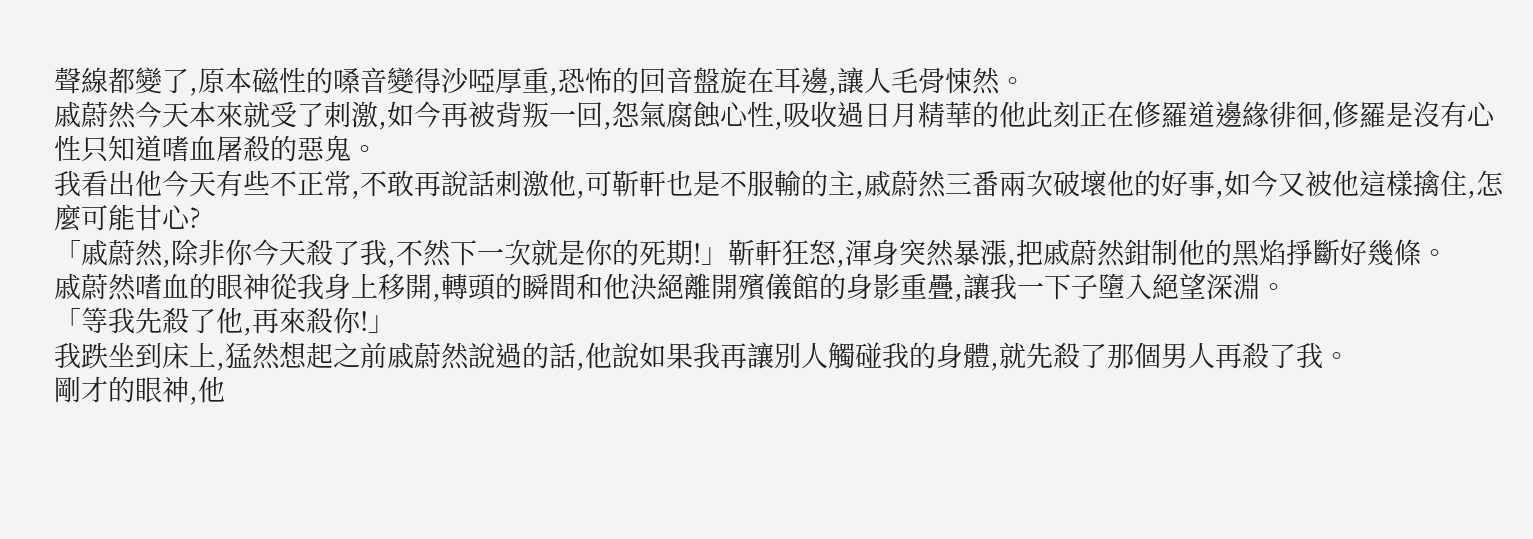聲線都變了,原本磁性的嗓音變得沙啞厚重,恐怖的回音盤旋在耳邊,讓人毛骨悚然。
戚蔚然今天本來就受了刺激,如今再被背叛一回,怨氣腐蝕心性,吸收過日月精華的他此刻正在修羅道邊緣徘徊,修羅是沒有心性只知道嗜血屠殺的惡鬼。
我看出他今天有些不正常,不敢再說話刺激他,可靳軒也是不服輸的主,戚蔚然三番兩次破壞他的好事,如今又被他這樣擒住,怎麼可能甘心?
「戚蔚然,除非你今天殺了我,不然下一次就是你的死期!」靳軒狂怒,渾身突然暴漲,把戚蔚然鉗制他的黑焰掙斷好幾條。
戚蔚然嗜血的眼神從我身上移開,轉頭的瞬間和他決絕離開殯儀館的身影重疊,讓我一下子墮入絕望深淵。
「等我先殺了他,再來殺你!」
我跌坐到床上,猛然想起之前戚蔚然說過的話,他說如果我再讓別人觸碰我的身體,就先殺了那個男人再殺了我。
剛才的眼神,他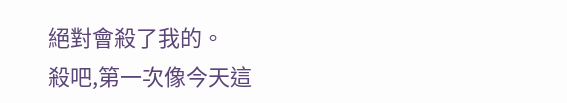絕對會殺了我的。
殺吧,第一次像今天這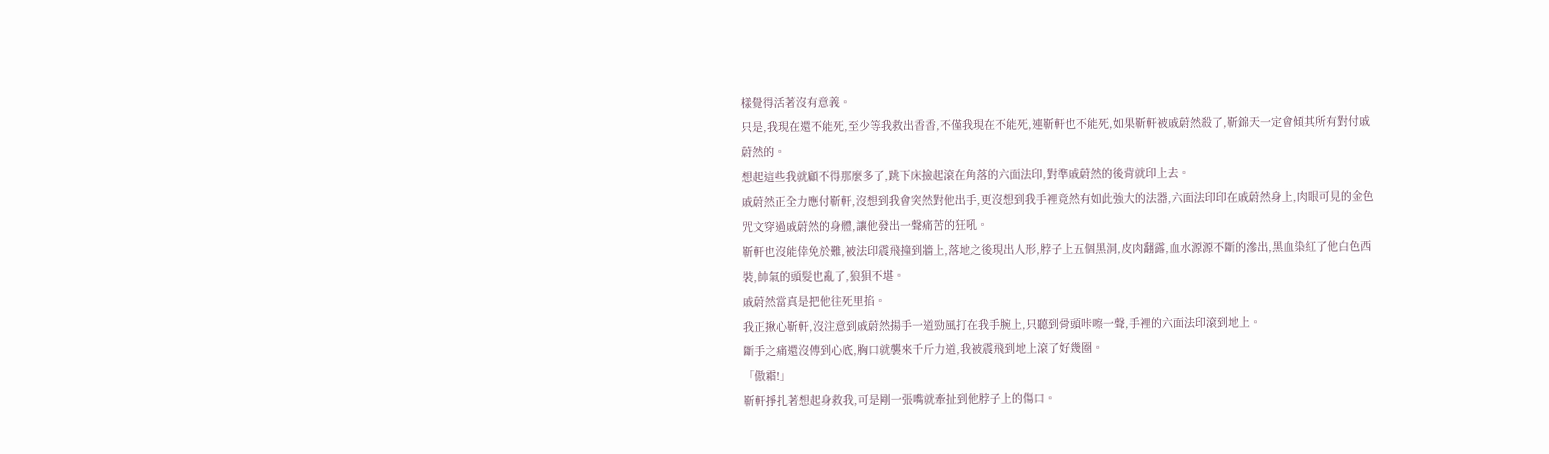樣覺得活著沒有意義。
只是,我現在還不能死,至少等我救出香香,不僅我現在不能死,連靳軒也不能死,如果靳軒被戚蔚然殺了,靳錦天一定會傾其所有對付戚蔚然的。
想起這些我就顧不得那麼多了,跳下床撿起滾在角落的六面法印,對準戚蔚然的後背就印上去。
戚蔚然正全力應付靳軒,沒想到我會突然對他出手,更沒想到我手裡竟然有如此強大的法器,六面法印印在戚蔚然身上,肉眼可見的金色咒文穿過戚蔚然的身體,讓他發出一聲痛苦的狂吼。
靳軒也沒能倖免於難,被法印震飛撞到牆上,落地之後現出人形,脖子上五個黑洞,皮肉翻露,血水源源不斷的滲出,黑血染紅了他白色西裝,帥氣的頭髮也亂了,狼狽不堪。
戚蔚然當真是把他往死里掐。
我正揪心靳軒,沒注意到戚蔚然揚手一道勁風打在我手腕上,只聽到骨頭咔嚓一聲,手裡的六面法印滾到地上。
斷手之痛還沒傳到心底,胸口就襲來千斤力道,我被震飛到地上滾了好幾圈。
「傲霜!」
靳軒掙扎著想起身救我,可是剛一張嘴就牽扯到他脖子上的傷口。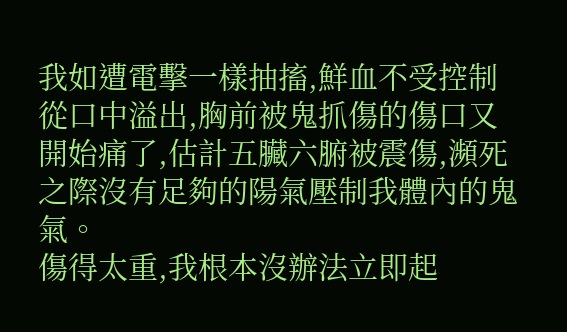我如遭電擊一樣抽搐,鮮血不受控制從口中溢出,胸前被鬼抓傷的傷口又開始痛了,估計五臟六腑被震傷,瀕死之際沒有足夠的陽氣壓制我體內的鬼氣。
傷得太重,我根本沒辦法立即起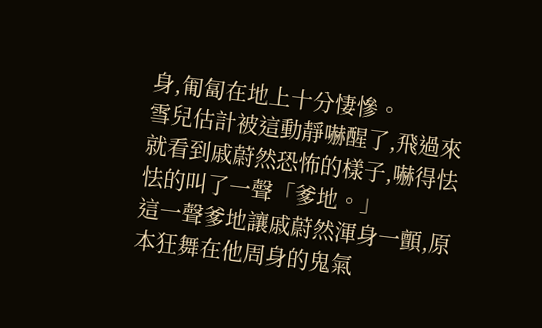身,匍匐在地上十分悽慘。
雪兒估計被這動靜嚇醒了,飛過來就看到戚蔚然恐怖的樣子,嚇得怯怯的叫了一聲「爹地。」
這一聲爹地讓戚蔚然渾身一顫,原本狂舞在他周身的鬼氣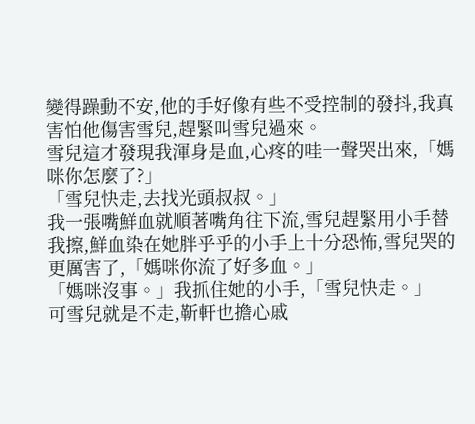變得躁動不安,他的手好像有些不受控制的發抖,我真害怕他傷害雪兒,趕緊叫雪兒過來。
雪兒這才發現我渾身是血,心疼的哇一聲哭出來,「媽咪你怎麼了?」
「雪兒快走,去找光頭叔叔。」
我一張嘴鮮血就順著嘴角往下流,雪兒趕緊用小手替我擦,鮮血染在她胖乎乎的小手上十分恐怖,雪兒哭的更厲害了,「媽咪你流了好多血。」
「媽咪沒事。」我抓住她的小手,「雪兒快走。」
可雪兒就是不走,靳軒也擔心戚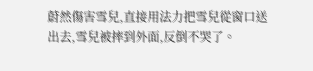蔚然傷害雪兒,直接用法力把雪兒從窗口送出去,雪兒被摔到外面,反倒不哭了。